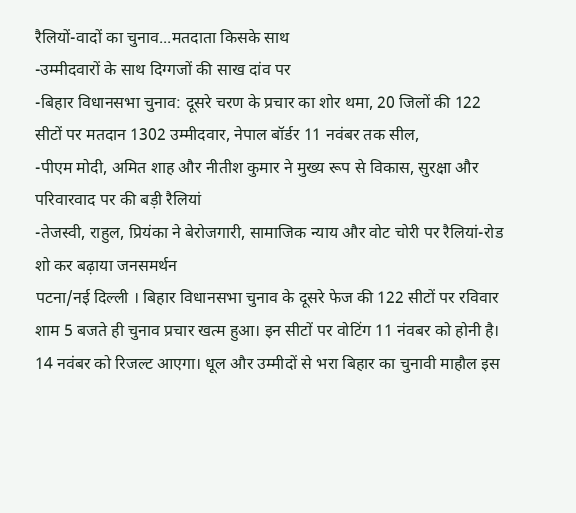रैलियों-वादों का चुनाव...मतदाता किसके साथ
-उम्मीदवारों के साथ दिग्गजों की साख दांव पर
-बिहार विधानसभा चुनाव: दूसरे चरण के प्रचार का शोर थमा, 20 जिलों की 122 सीटों पर मतदान 1302 उम्मीदवार, नेपाल बॉर्डर 11 नवंबर तक सील,
-पीएम मोदी, अमित शाह और नीतीश कुमार ने मुख्य रूप से विकास, सुरक्षा और परिवारवाद पर की बड़ी रैलियां
-तेजस्वी, राहुल, प्रियंका ने बेरोजगारी, सामाजिक न्याय और वोट चोरी पर रैलियां-रोड शो कर बढ़ाया जनसमर्थन
पटना/नई दिल्ली । बिहार विधानसभा चुनाव के दूसरे फेज की 122 सीटों पर रविवार शाम 5 बजते ही चुनाव प्रचार खत्म हुआ। इन सीटों पर वोटिंग 11 नंवबर को होनी है। 14 नवंबर को रिजल्ट आएगा। धूल और उम्मीदों से भरा बिहार का चुनावी माहौल इस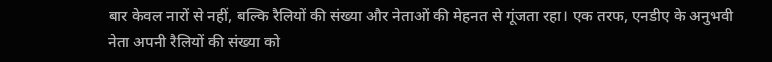बार केवल नारों से नहीं, बल्कि रैलियों की संख्या और नेताओं की मेहनत से गूंजता रहा। एक तरफ, एनडीए के अनुभवी नेता अपनी रैलियों की संख्या को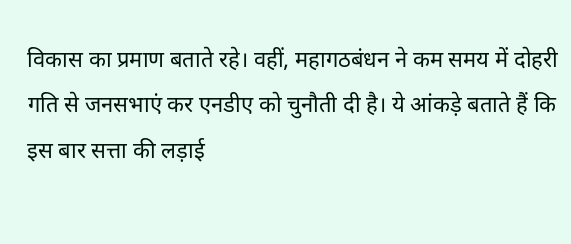विकास का प्रमाण बताते रहे। वहीं, महागठबंधन ने कम समय में दोहरी गति से जनसभाएं कर एनडीए को चुनौती दी है। ये आंकड़े बताते हैं कि इस बार सत्ता की लड़ाई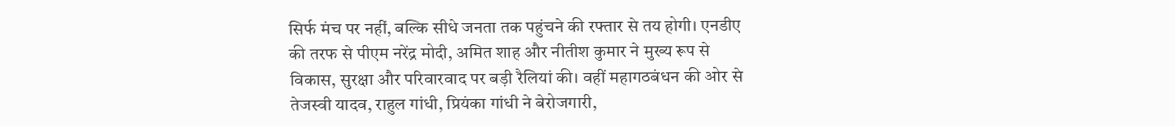सिर्फ मंच पर नहीं, बल्कि सीधे जनता तक पहुंचने की रफ्तार से तय होगी। एनडीए की तरफ से पीएम नरेंद्र मोदी, अमित शाह और नीतीश कुमार ने मुख्य रूप से विकास, सुरक्षा और परिवारवाद पर बड़ी रैलियां की। वहीं महागठबंधन की ओर से तेजस्वी यादव, राहुल गांधी, प्रियंका गांधी ने बेरोजगारी,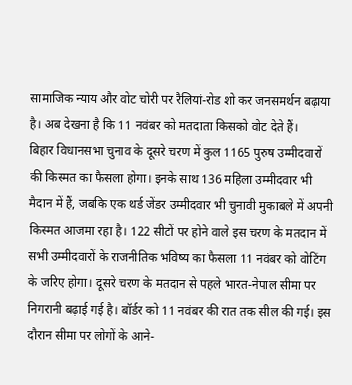सामाजिक न्याय और वोट चोरी पर रैलियां-रोड शो कर जनसमर्थन बढ़ाया है। अब देखना है कि 11 नवंबर को मतदाता किसको वोट देते हैं।
बिहार विधानसभा चुनाव के दूसरे चरण में कुल 1165 पुरुष उम्मीदवारों की किस्मत का फैसला होगा। इनके साथ 136 महिला उम्मीदवार भी मैदान में हैं, जबकि एक थर्ड जेंडर उम्मीदवार भी चुनावी मुकाबले में अपनी किस्मत आजमा रहा है। 122 सीटों पर होने वाले इस चरण के मतदान में सभी उम्मीदवारों के राजनीतिक भविष्य का फैसला 11 नवंबर को वोटिंग के जरिए होगा। दूसरे चरण के मतदान से पहले भारत-नेपाल सीमा पर निगरानी बढ़ाई गई है। बॉर्डर को 11 नवंबर की रात तक सील की गई। इस दौरान सीमा पर लोगों के आने-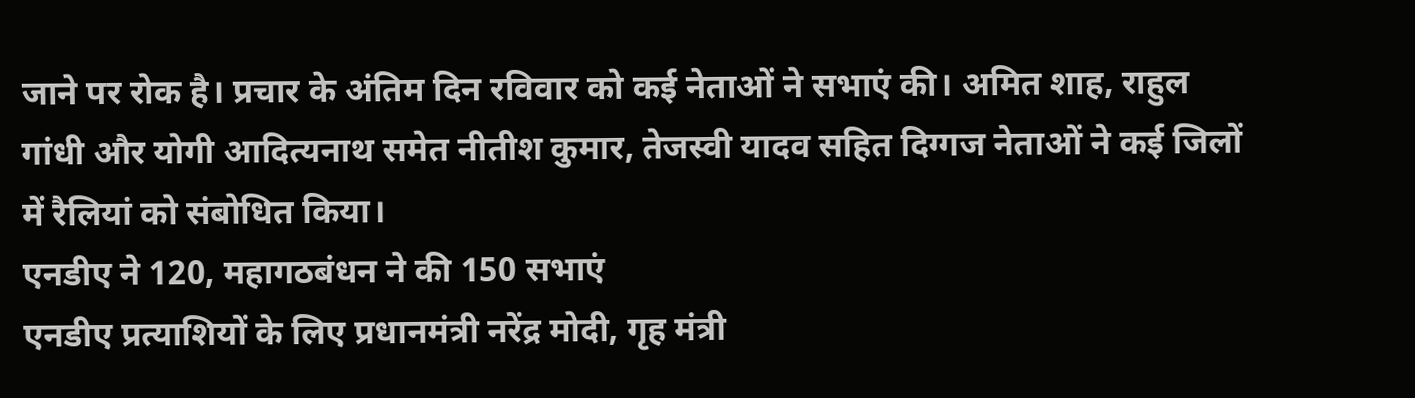जाने पर रोक है। प्रचार के अंतिम दिन रविवार को कई नेताओं ने सभाएं की। अमित शाह, राहुल गांधी और योगी आदित्यनाथ समेत नीतीश कुमार, तेजस्वी यादव सहित दिग्गज नेताओं ने कई जिलों में रैलियां को संबोधित किया।
एनडीए ने 120, महागठबंधन ने की 150 सभाएं
एनडीए प्रत्याशियों के लिए प्रधानमंत्री नरेंद्र मोदी, गृह मंत्री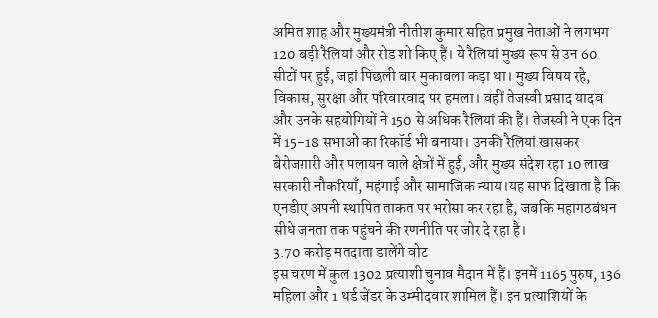अमित शाह और मुख्यमंत्री नीतीश कुमार सहित प्रमुख नेताओं ने लगभग 120 बड़ी रैलियां और रोड शो किए हैं। ये रैलियां मुख्य रूप से उन 60 सीटों पर हुईं, जहां पिछली बार मुकाबला कड़ा था। मुख्य विषय रहे, विकास, सुरक्षा और परिवारवाद पर हमला। वहीं तेजस्वी प्रसाद यादव और उनके सहयोगियों ने 150 से अधिक रैलियां की हैं। तेजस्वी ने एक दिन में 15-18 सभाओं का रिकॉर्ड भी बनाया। उनकी रैलियां खासकर बेरोजग़ारी और पलायन वाले क्षेत्रों में हुईं, और मुख्य संदेश रहा 10 लाख सरकारी नौकरियाँ, महंगाई और सामाजिक न्याय।यह साफ दिखाता है कि एनडीए अपनी स्थापित ताकत पर भरोसा कर रहा है, जबकि महागठबंधन सीधे जनता तक पहुंचने की रणनीति पर जोर दे रहा है।
3.70 करोड़ मतदाता डालेंगे वोट
इस चरण में कुल 1302 प्रत्याशी चुनाव मैदान में हैं। इनमें 1165 पुरुष, 136 महिला और 1 थर्ड जेंडर के उम्मीदवार शामिल हैं। इन प्रत्याशियों के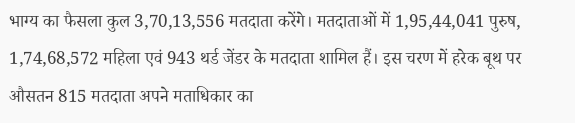भाग्य का फैसला कुल 3,70,13,556 मतदाता करेंगे। मतदाताओं में 1,95,44,041 पुरुष, 1,74,68,572 महिला एवं 943 थर्ड जेंडर के मतदाता शामिल हैं। इस चरण में हरेक बूथ पर औसतन 815 मतदाता अपने मताधिकार का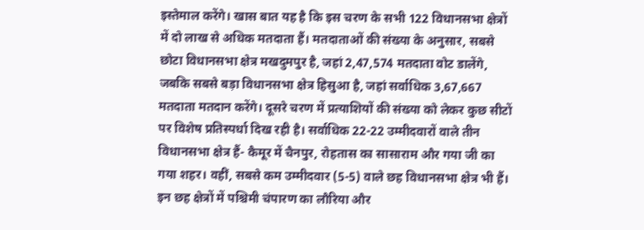इस्तेमाल करेंगे। खास बात यह है कि इस चरण के सभी 122 विधानसभा क्षेत्रों में दो लाख से अधिक मतदाता हैं। मतदाताओं की संख्या के अनुसार, सबसे छोटा विधानसभा क्षेत्र मखदुमपुर है, जहां 2,47,574 मतदाता वोट डालेंगे, जबकि सबसे बड़ा विधानसभा क्षेत्र हिसुआ है, जहां सर्वाधिक 3,67,667 मतदाता मतदान करेंगे। दूसरे चरण में प्रत्याशियों की संख्या को लेकर कुछ सीटों पर विशेष प्रतिस्पर्धा दिख रही है। सर्वाधिक 22-22 उम्मीदवारों वाले तीन विधानसभा क्षेत्र हैं- कैमूर में चैनपुर, रोहतास का सासाराम और गया जी का गया शहर। वहीं, सबसे कम उम्मीदवार (5-5) वाले छह विधानसभा क्षेत्र भी हैं। इन छह क्षेत्रों में पश्चिमी चंपारण का लौरिया और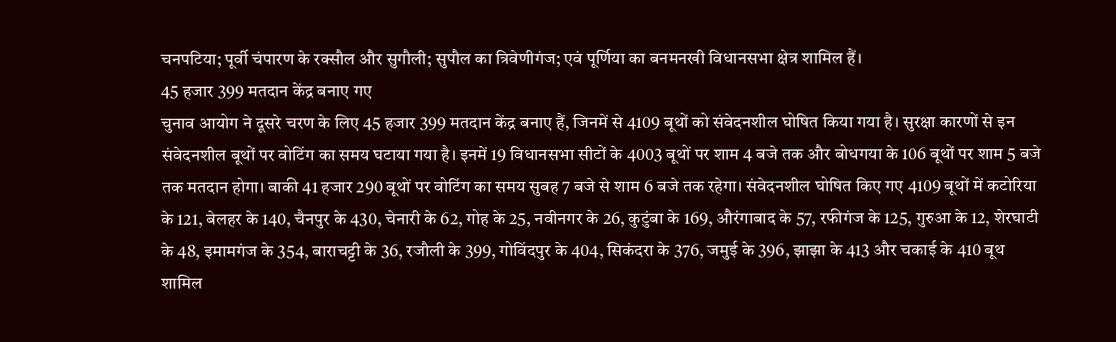चनपटिया; पूर्वी चंपारण के रक्सौल और सुगौली; सुपौल का त्रिवेणीगंज; एवं पूर्णिया का बनमनखी विधानसभा क्षेत्र शामिल हैं।
45 हजार 399 मतदान केंद्र बनाए गए
चुनाव आयोग ने दूसरे चरण के लिए 45 हजार 399 मतदान केंद्र बनाए हैं, जिनमें से 4109 बूथों को संवेदनशील घोषित किया गया है। सुरक्षा कारणों से इन संवेदनशील बूथों पर वोटिंग का समय घटाया गया है। इनमें 19 विधानसभा सीटों के 4003 बूथों पर शाम 4 बजे तक और बोधगया के 106 बूथों पर शाम 5 बजे तक मतदान होगा। बाकी 41 हजार 290 बूथों पर वोटिंग का समय सुबह 7 बजे से शाम 6 बजे तक रहेगा। संवेदनशील घोषित किए गए 4109 बूथों में कटोरिया के 121, बेलहर के 140, चैनपुर के 430, चेनारी के 62, गोह के 25, नवीनगर के 26, कुटुंबा के 169, औरंगाबाद के 57, रफीगंज के 125, गुरुआ के 12, शेरघाटी के 48, इमामगंज के 354, बाराचट्टी के 36, रजौली के 399, गोविंदपुर के 404, सिकंदरा के 376, जमुई के 396, झाझा के 413 और चकाई के 410 बूथ शामिल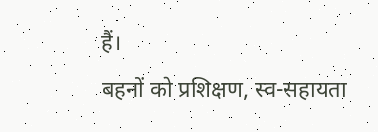हैं।
बहनों को प्रशिक्षण, स्व-सहायता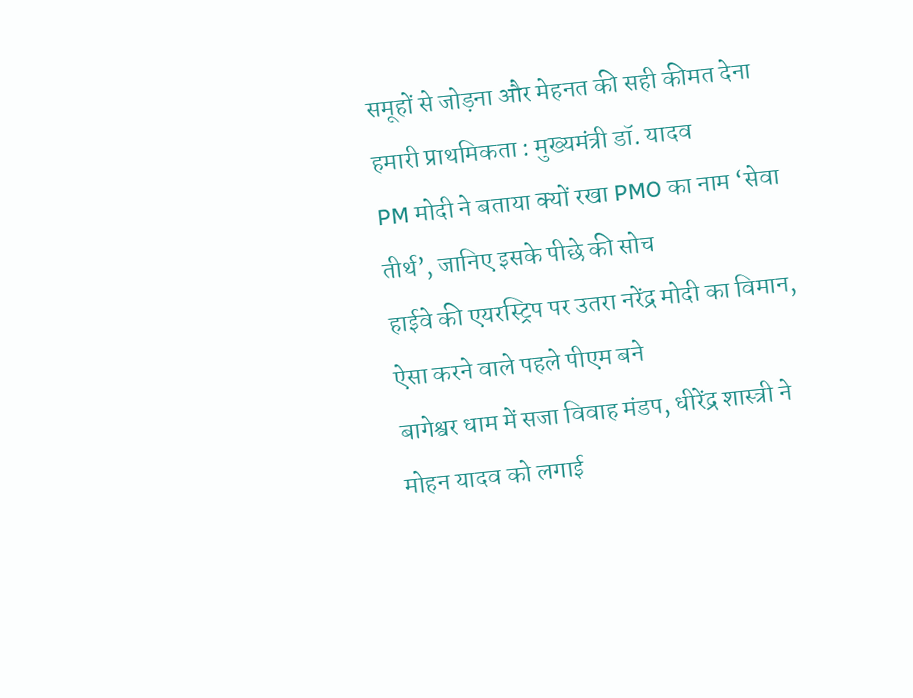समूहों से जोड़ना और मेहनत की सही कीमत देना हमारी प्राथमिकता : मुख्यमंत्री डॉ. यादव
PM मोदी ने बताया क्यों रखा PMO का नाम ‘सेवा तीर्थ’, जानिए इसके पीछे की सोच
हाईवे की एयरस्ट्रिप पर उतरा नरेंद्र मोदी का विमान, ऐसा करने वाले पहले पीएम बने
बागेश्वर धाम में सजा विवाह मंडप, धीरेंद्र शास्त्री ने मोहन यादव को लगाई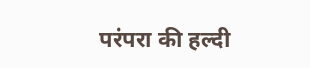परंपरा की हल्दी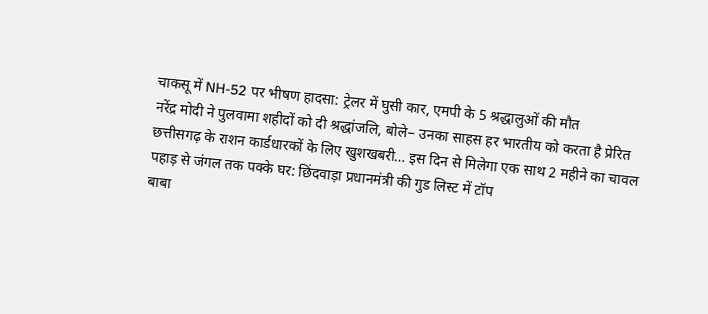चाकसू में NH-52 पर भीषण हादसा: ट्रेलर में घुसी कार, एमपी के 5 श्रद्धालुओं की मौत
नरेंद्र मोदी ने पुलवामा शहीदों को दी श्रद्धांजलि, बोले– उनका साहस हर भारतीय को करता है प्रेरित
छत्तीसगढ़ के राशन कार्डधारकों के लिए खुशखबरी… इस दिन से मिलेगा एक साथ 2 महीने का चावल
पहाड़ से जंगल तक पक्के घर: छिंदवाड़ा प्रधानमंत्री की गुड लिस्ट में टॉप
बाबा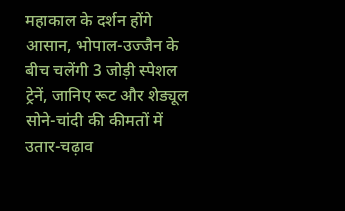महाकाल के दर्शन होंगे आसान, भोपाल-उज्जैन के बीच चलेंगी 3 जोड़ी स्पेशल ट्रेनें, जानिए रूट और शेड्यूल
सोने-चांदी की कीमतों में उतार-चढ़ाव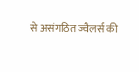से असंगठित ज्वैलर्स की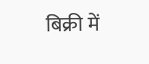बिक्री में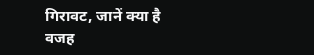गिरावट, जानें क्या है वजह